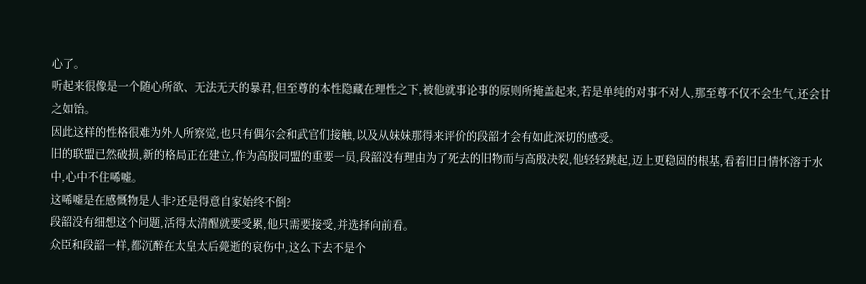心了。
听起来很像是一个随心所欲、无法无天的暴君,但至尊的本性隐藏在理性之下,被他就事论事的原则所掩盖起来,若是单纯的对事不对人,那至尊不仅不会生气,还会甘之如饴。
因此这样的性格很难为外人所察觉,也只有偶尔会和武官们接触,以及从妹妹那得来评价的段韶才会有如此深切的感受。
旧的联盟已然破损,新的格局正在建立,作为高殷同盟的重要一员,段韶没有理由为了死去的旧物而与高殷决裂,他轻轻跳起,迈上更稳固的根基,看着旧日情怀溶于水中,心中不住唏嘘。
这唏嘘是在感慨物是人非?还是得意自家始终不倒?
段韶没有细想这个问题,活得太清醒就要受累,他只需要接受,并选择向前看。
众臣和段韶一样,都沉醉在太皇太后薨逝的哀伤中,这么下去不是个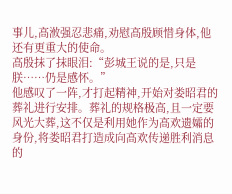事儿,高浟强忍悲痛,劝慰高殷顾惜身体,他还有更重大的使命。
高殷抹了抹眼泪:“彭城王说的是,只是朕……仍是感怀。”
他感叹了一阵,才打起精神,开始对娄昭君的葬礼进行安排。葬礼的规格极高,且一定要风光大葬,这不仅是利用她作为高欢遗孀的身份,将娄昭君打造成向高欢传递胜利消息的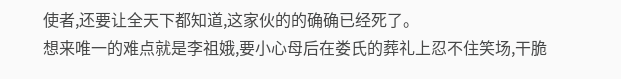使者,还要让全天下都知道,这家伙的的确确已经死了。
想来唯一的难点就是李祖娥,要小心母后在娄氏的葬礼上忍不住笑场,干脆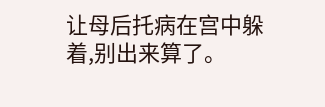让母后托病在宫中躲着,别出来算了。